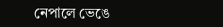নেপালে ভেঙে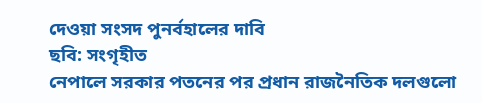দেওয়া সংসদ পুনর্বহালের দাবি
ছবি: সংগৃহীত
নেপালে সরকার পতনের পর প্রধান রাজনৈতিক দলগুলো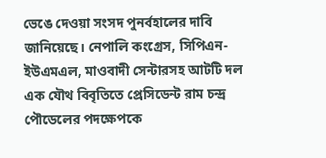ভেঙে দেওয়া সংসদ পুনর্বহালের দাবি জানিয়েছে। নেপালি কংগ্রেস, সিপিএন-ইউএমএল, মাওবাদী সেন্টারসহ আটটি দল এক যৌথ বিবৃতিতে প্রেসিডেন্ট রাম চন্দ্র পৌডেলের পদক্ষেপকে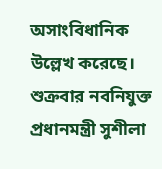অসাংবিধানিক উল্লেখ করেছে।
শুক্রবার নবনিযুক্ত প্রধানমন্ত্রী সুশীলা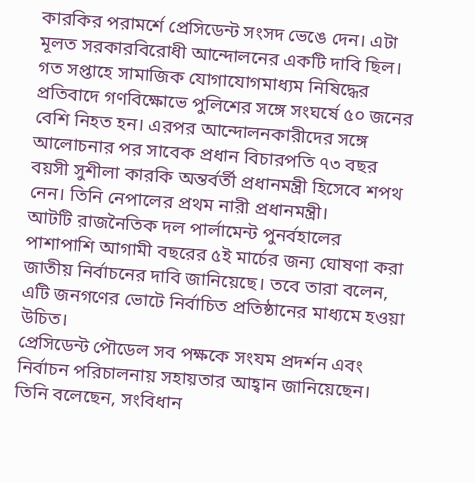কারকির পরামর্শে প্রেসিডেন্ট সংসদ ভেঙে দেন। এটা মূলত সরকারবিরোধী আন্দোলনের একটি দাবি ছিল।
গত সপ্তাহে সামাজিক যোগাযোগমাধ্যম নিষিদ্ধের প্রতিবাদে গণবিক্ষোভে পুলিশের সঙ্গে সংঘর্ষে ৫০ জনের বেশি নিহত হন। এরপর আন্দোলনকারীদের সঙ্গে আলোচনার পর সাবেক প্রধান বিচারপতি ৭৩ বছর বয়সী সুশীলা কারকি অন্তর্বর্তী প্রধানমন্ত্রী হিসেবে শপথ নেন। তিনি নেপালের প্রথম নারী প্রধানমন্ত্রী।
আটটি রাজনৈতিক দল পার্লামেন্ট পুনর্বহালের পাশাপাশি আগামী বছরের ৫ই মার্চের জন্য ঘোষণা করা জাতীয় নির্বাচনের দাবি জানিয়েছে। তবে তারা বলেন, এটি জনগণের ভোটে নির্বাচিত প্রতিষ্ঠানের মাধ্যমে হওয়া উচিত।
প্রেসিডেন্ট পৌডেল সব পক্ষকে সংযম প্রদর্শন এবং নির্বাচন পরিচালনায় সহায়তার আহ্বান জানিয়েছেন। তিনি বলেছেন, সংবিধান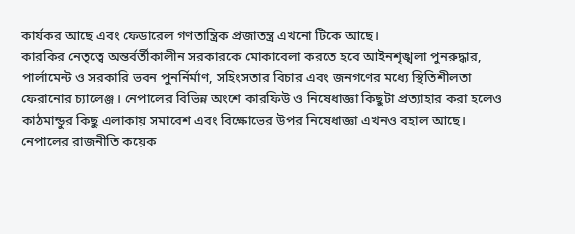কার্যকর আছে এবং ফেডারেল গণতান্ত্রিক প্রজাতন্ত্র এখনো টিকে আছে।
কারকির নেতৃত্বে অন্তর্বর্তীকালীন সরকারকে মোকাবেলা করতে হবে আইনশৃঙ্খলা পুনরুদ্ধার, পার্লামেন্ট ও সরকারি ভবন পুনর্নির্মাণ, সহিংসতার বিচার এবং জনগণের মধ্যে স্থিতিশীলতা ফেরানোর চ্যালেঞ্জ। নেপালের বিভিন্ন অংশে কারফিউ ও নিষেধাজ্ঞা কিছুটা প্রত্যাহার করা হলেও কাঠমান্ডুর কিছু এলাকায় সমাবেশ এবং বিক্ষোভের উপর নিষেধাজ্ঞা এখনও বহাল আছে।
নেপালের রাজনীতি কয়েক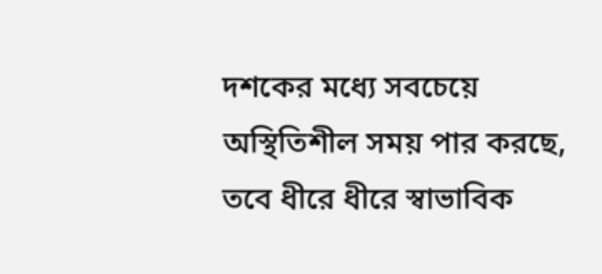দশকের মধ্যে সবচেয়ে অস্থিতিশীল সময় পার করছে, তবে ধীরে ধীরে স্বাভাবিক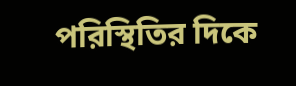পরিস্থিতির দিকে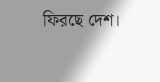ফিরছে দেশ।